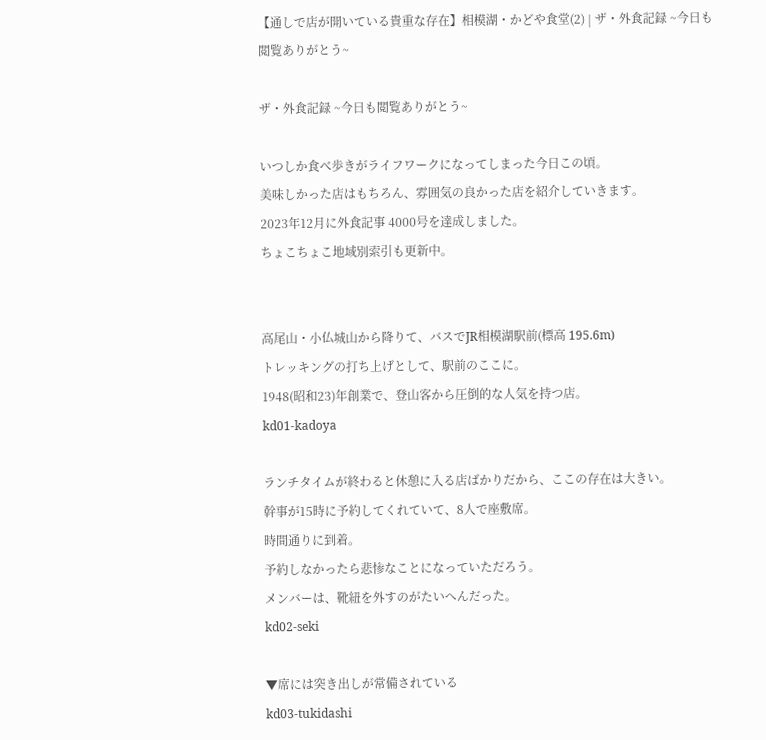【通しで店が開いている貴重な存在】相模湖・かどや食堂(2) | ザ・外食記録 ~今日も閲覧ありがとう~

ザ・外食記録 ~今日も閲覧ありがとう~

いつしか食べ歩きがライフワークになってしまった今日この頃。
美味しかった店はもちろん、雰囲気の良かった店を紹介していきます。
2023年12月に外食記事 4000号を達成しました。
ちょこちょこ地域別索引も更新中。


高尾山・小仏城山から降りて、バスでJR相模湖駅前(標高 195.6m)
トレッキングの打ち上げとして、駅前のここに。
1948(昭和23)年創業で、登山客から圧倒的な人気を持つ店。
kd01-kadoya

ランチタイムが終わると休憩に入る店ばかりだから、ここの存在は大きい。
幹事が15時に予約してくれていて、8人で座敷席。
時間通りに到着。
予約しなかったら悲惨なことになっていただろう。
メンバーは、靴紐を外すのがたいへんだった。
kd02-seki

▼席には突き出しが常備されている
kd03-tukidashi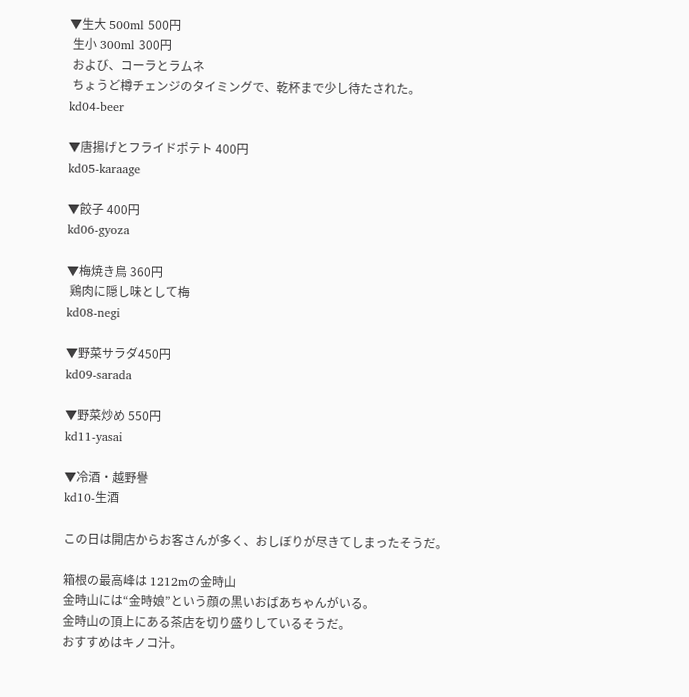▼生大 500ml 500円
 生小 300ml 300円
 および、コーラとラムネ
 ちょうど樽チェンジのタイミングで、乾杯まで少し待たされた。
kd04-beer

▼唐揚げとフライドポテト 400円
kd05-karaage

▼餃子 400円
kd06-gyoza

▼梅焼き鳥 360円
 鶏肉に隠し味として梅
kd08-negi

▼野菜サラダ450円
kd09-sarada

▼野菜炒め 550円
kd11-yasai

▼冷酒・越野譽
kd10-生酒

この日は開店からお客さんが多く、おしぼりが尽きてしまったそうだ。

箱根の最高峰は 1212mの金時山
金時山には“金時娘”という顔の黒いおばあちゃんがいる。
金時山の頂上にある茶店を切り盛りしているそうだ。
おすすめはキノコ汁。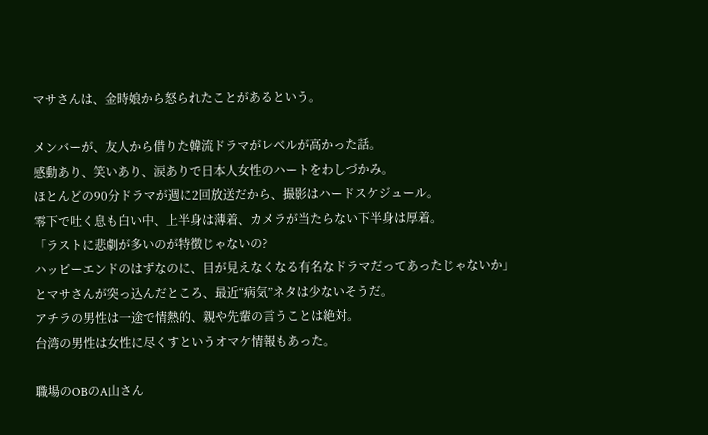マサさんは、金時娘から怒られたことがあるという。

メンバーが、友人から借りた韓流ドラマがレベルが高かった話。
感動あり、笑いあり、涙ありで日本人女性のハートをわしづかみ。
ほとんどの90分ドラマが週に2回放送だから、撮影はハードスケジュール。
零下で吐く息も白い中、上半身は薄着、カメラが当たらない下半身は厚着。
「ラストに悲劇が多いのが特徴じゃないの?
ハッピーエンドのはずなのに、目が見えなくなる有名なドラマだってあったじゃないか」
とマサさんが突っ込んだところ、最近“病気”ネタは少ないそうだ。
アチラの男性は一途で情熱的、親や先輩の言うことは絶対。
台湾の男性は女性に尽くすというオマケ情報もあった。

職場のOBのA山さん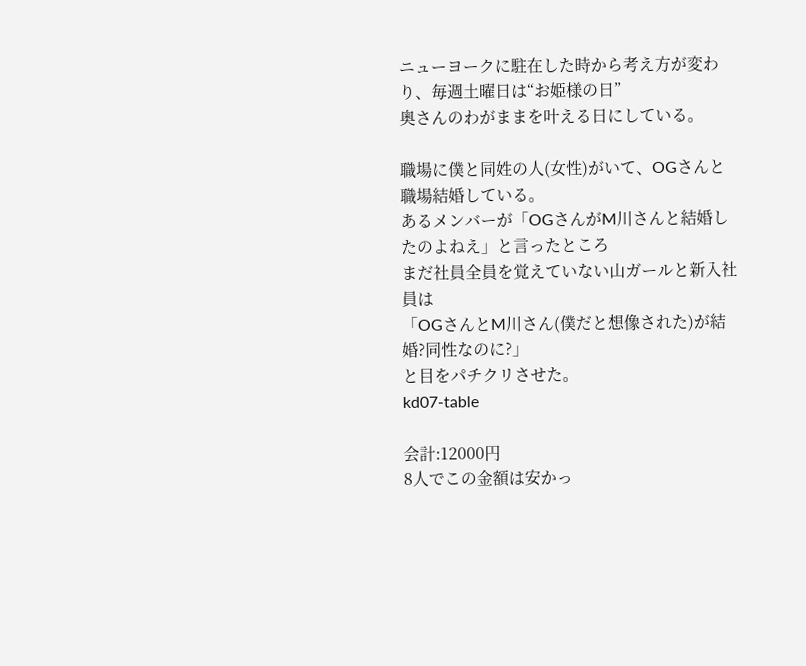ニューヨークに駐在した時から考え方が変わり、毎週土曜日は“お姫様の日”
奥さんのわがままを叶える日にしている。

職場に僕と同姓の人(女性)がいて、OGさんと職場結婚している。
あるメンバーが「OGさんがM川さんと結婚したのよねえ」と言ったところ
まだ社員全員を覚えていない山ガールと新入社員は
「OGさんとM川さん(僕だと想像された)が結婚?同性なのに?」
と目をパチクリさせた。
kd07-table

会計:12000円
8人でこの金額は安かっ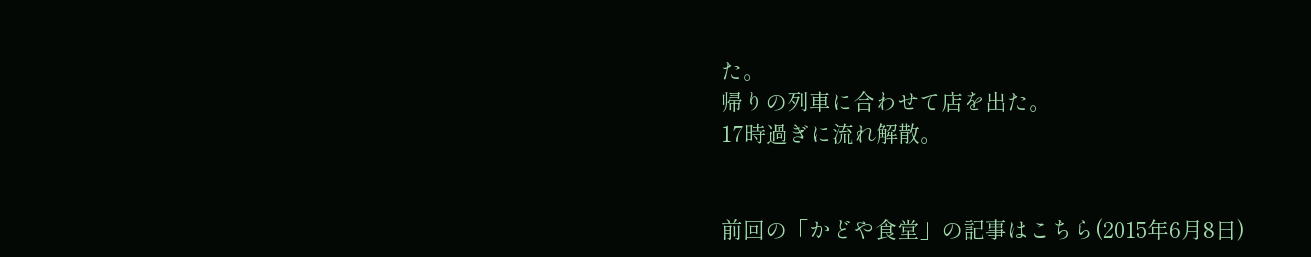た。
帰りの列車に合わせて店を出た。
17時過ぎに流れ解散。


前回の「かどや食堂」の記事はこちら(2015年6月8日)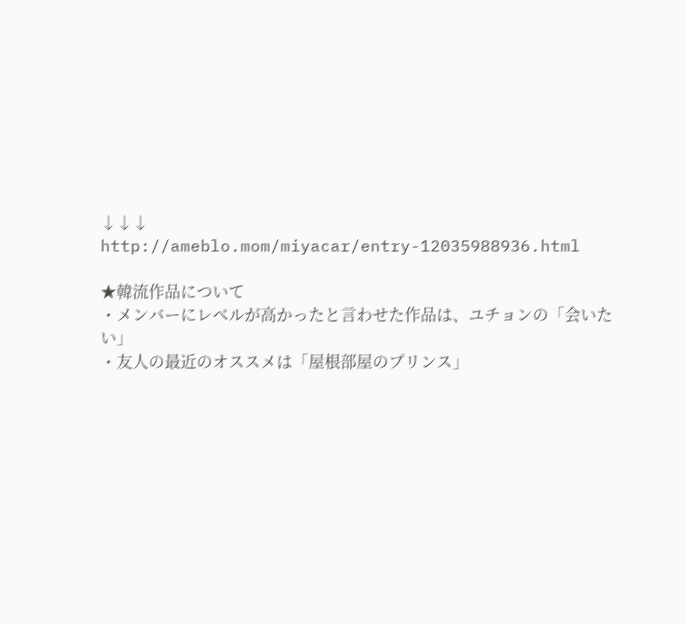↓↓↓
http://ameblo.mom/miyacar/entry-12035988936.html

★韓流作品について
・メンバーにレベルが高かったと言わせた作品は、ユチョンの「会いたい」
・友人の最近のオススメは「屋根部屋のプリンス」